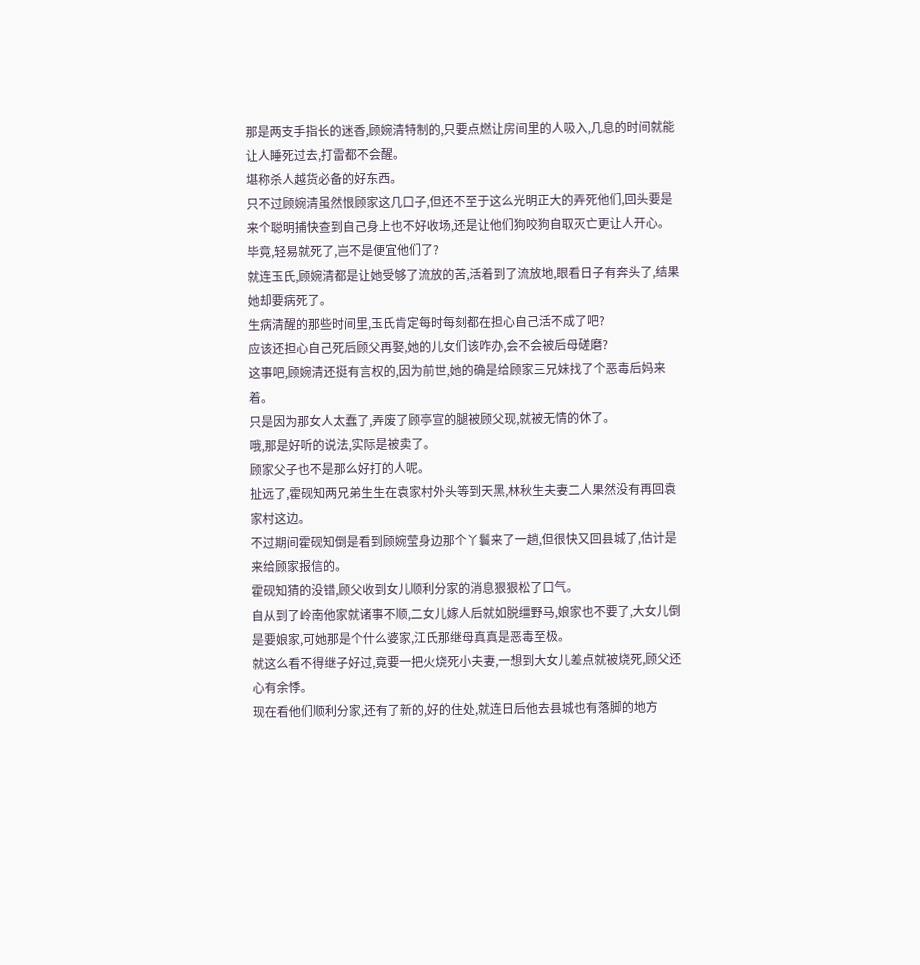那是两支手指长的迷香,顾婉清特制的,只要点燃让房间里的人吸入,几息的时间就能让人睡死过去,打雷都不会醒。
堪称杀人越货必备的好东西。
只不过顾婉清虽然恨顾家这几口子,但还不至于这么光明正大的弄死他们,回头要是来个聪明捕快查到自己身上也不好收场,还是让他们狗咬狗自取灭亡更让人开心。
毕竟,轻易就死了,岂不是便宜他们了?
就连玉氏,顾婉清都是让她受够了流放的苦,活着到了流放地,眼看日子有奔头了,结果她却要病死了。
生病清醒的那些时间里,玉氏肯定每时每刻都在担心自己活不成了吧?
应该还担心自己死后顾父再娶,她的儿女们该咋办,会不会被后母磋磨?
这事吧,顾婉清还挺有言权的,因为前世,她的确是给顾家三兄妹找了个恶毒后妈来着。
只是因为那女人太蠢了,弄废了顾亭宣的腿被顾父现,就被无情的休了。
哦,那是好听的说法,实际是被卖了。
顾家父子也不是那么好打的人呢。
扯远了,霍砚知两兄弟生生在袁家村外头等到天黑,林秋生夫妻二人果然没有再回袁家村这边。
不过期间霍砚知倒是看到顾婉莹身边那个丫鬟来了一趟,但很快又回县城了,估计是来给顾家报信的。
霍砚知猜的没错,顾父收到女儿顺利分家的消息狠狠松了口气。
自从到了岭南他家就诸事不顺,二女儿嫁人后就如脱缰野马,娘家也不要了,大女儿倒是要娘家,可她那是个什么婆家,江氏那继母真真是恶毒至极。
就这么看不得继子好过,竟要一把火烧死小夫妻,一想到大女儿差点就被烧死,顾父还心有余悸。
现在看他们顺利分家,还有了新的,好的住处,就连日后他去县城也有落脚的地方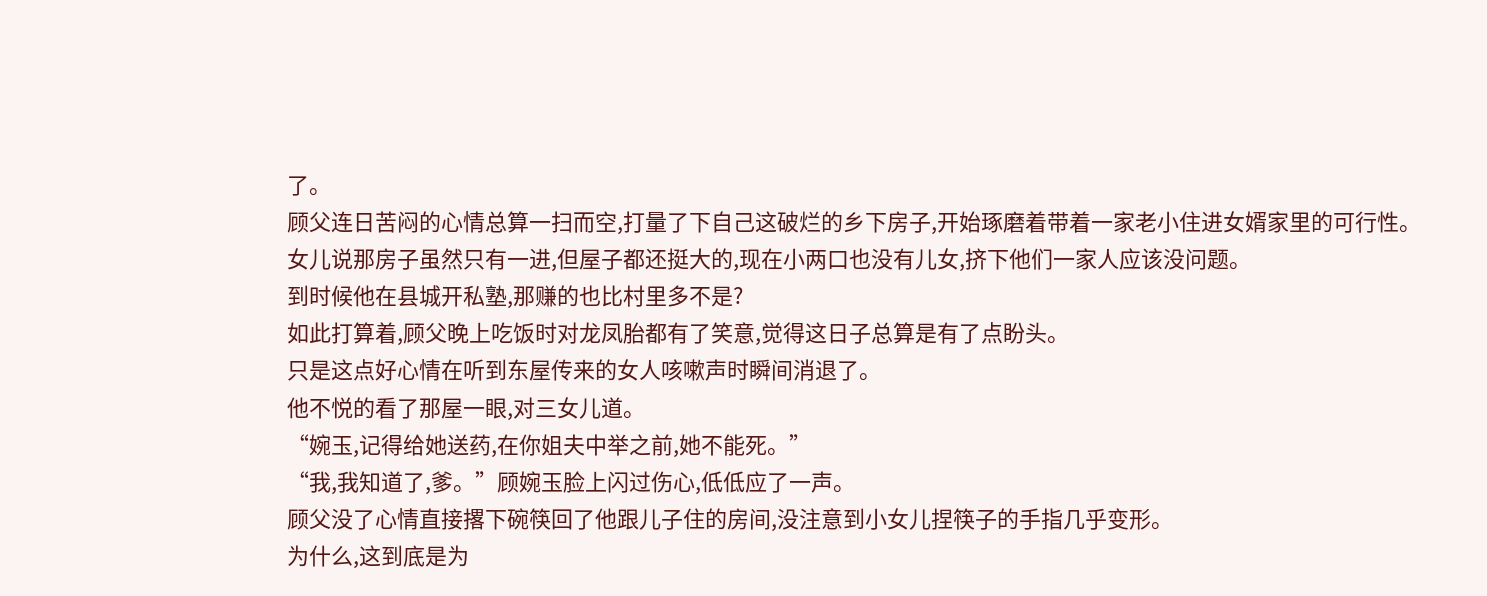了。
顾父连日苦闷的心情总算一扫而空,打量了下自己这破烂的乡下房子,开始琢磨着带着一家老小住进女婿家里的可行性。
女儿说那房子虽然只有一进,但屋子都还挺大的,现在小两口也没有儿女,挤下他们一家人应该没问题。
到时候他在县城开私塾,那赚的也比村里多不是?
如此打算着,顾父晚上吃饭时对龙凤胎都有了笑意,觉得这日子总算是有了点盼头。
只是这点好心情在听到东屋传来的女人咳嗽声时瞬间消退了。
他不悦的看了那屋一眼,对三女儿道。
“婉玉,记得给她送药,在你姐夫中举之前,她不能死。”
“我,我知道了,爹。”顾婉玉脸上闪过伤心,低低应了一声。
顾父没了心情直接撂下碗筷回了他跟儿子住的房间,没注意到小女儿捏筷子的手指几乎变形。
为什么,这到底是为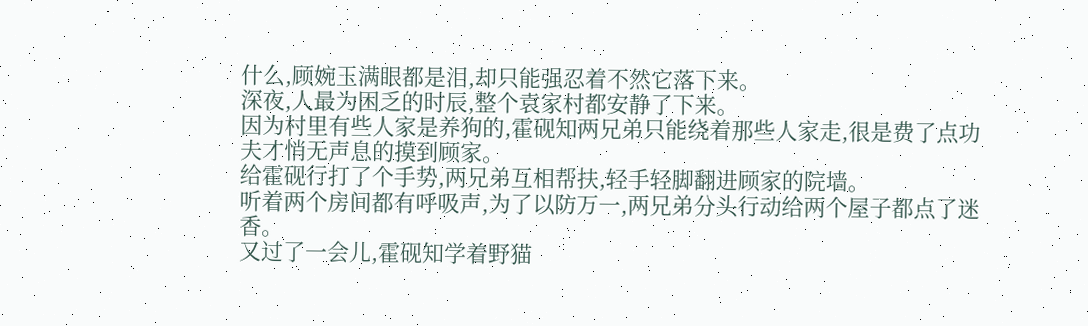什么,顾婉玉满眼都是泪,却只能强忍着不然它落下来。
深夜,人最为困乏的时辰,整个袁家村都安静了下来。
因为村里有些人家是养狗的,霍砚知两兄弟只能绕着那些人家走,很是费了点功夫才悄无声息的摸到顾家。
给霍砚行打了个手势,两兄弟互相帮扶,轻手轻脚翻进顾家的院墙。
听着两个房间都有呼吸声,为了以防万一,两兄弟分头行动给两个屋子都点了迷香。
又过了一会儿,霍砚知学着野猫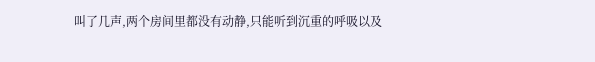叫了几声,两个房间里都没有动静,只能听到沉重的呼吸以及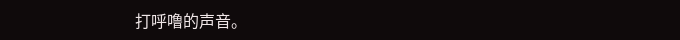打呼噜的声音。